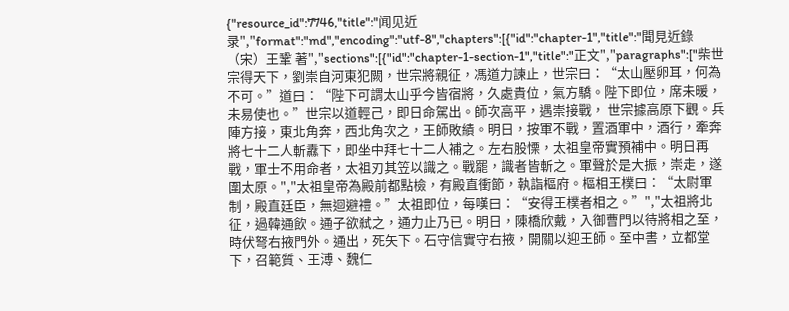{"resource_id":7746,"title":"闻见近录","format":"md","encoding":"utf-8","chapters":[{"id":"chapter-1","title":"聞見近錄（宋）王鞏 著","sections":[{"id":"chapter-1-section-1","title":"正文","paragraphs":["柴世宗得天下，劉崇自河東犯闕，世宗將親征，馮道力諫止，世宗曰：“太山壓卵耳，何為不可。”道曰：“陛下可謂太山乎今皆宿將，久處貴位，氣方驕。陛下即位，席未暖，未易使也。”世宗以道輕己，即日命駕出。師次高平，遇崇接戰， 世宗據高原下觀。兵陣方接，東北角奔，西北角次之，王師敗績。明日，按軍不戰，置酒軍中，酒行，牽奔將七十二人斬纛下，即坐中拜七十二人補之。左右股慄，太祖皇帝實預補中。明日再戰，軍士不用命者，太祖刃其笠以識之。戰罷，識者皆斬之。軍聲於是大振，崇走，遂圍太原。","太祖皇帝為殿前都點檢，有殿直衝節，執詣樞府。樞相王樸曰：“太尉軍制，殿直廷臣，無迴避禮。”太祖即位，每嘆曰：“安得王樸者相之。”","太祖將北征，過韓通飲。通子欲弒之，通力止乃已。明日，陳橋欣戴，入御曹門以待將相之至，時伏弩右掖門外。通出，死矢下。石守信實守右掖，開關以迎王師。至中書，立都堂下，召範質、王溥、魏仁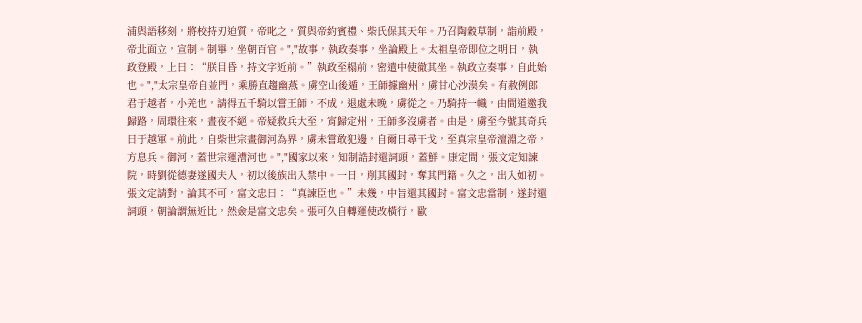浦與語移刻，將校持刃迫質，帝叱之，質與帝約賓禮、柴氏保其天年。乃召陶穀草制，詣前殿，帝北面立，宣制。制畢，坐朝百官。","故事，執政奏事，坐論殿上。太祖皇帝即位之明日，執政登殿，上曰：“朕目昏，持文字近前。”執政至榻前，密遣中使徹其坐。執政立奏事，自此始也。","太宗皇帝自並門，乘勝直趨幽燕。虜空山後遁，王師據幽州，虜甘心沙漠矣。有赦例郎君于越者，小羌也，請得五千騎以嘗王師，不成，退處未晚，虜從之。乃騎持一幟，由間道邀我歸路，周環往來，晝夜不絕。帝疑救兵大至，宵歸定州，王師多沒虜者。由是，虜至今號其奇兵曰于越軍。前此，自柴世宗畫御河為界，虜未嘗敢犯邊，自爾日尋干戈，至真宗皇帝澶淵之帝，方息兵。御河，蓋世宗運漕河也。","國家以來，知制誥封還詞頭，蓋鮮。康定間，張文定知諫院，時劉從德妻遂國夫人，初以後族出入禁中。一日，削其國封，奪其門籍。久之，出入如初。張文定請對，論其不可，富文忠曰：“真諫臣也。”未幾，中旨還其國封。富文忠當制，遂封還詞頭，朝論謂無近比，然僉是富文忠矣。張可久自轉運使改橫行，歐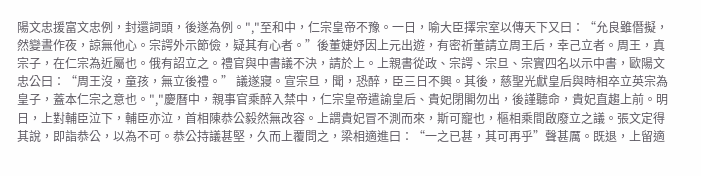陽文忠援富文忠例，封還詞頭，後遂為例。","至和中，仁宗皇帝不豫。一日，喻大臣擇宗室以傳天下又曰：“允良雖僭擬，然變晝作夜，諒無他心。宗諤外示節儉，疑其有心者。”後董婕妤因上元出遊，有密祈董請立周王后，幸己立者。周王，真宗子，在仁宗為近屬也。俄有詔立之。禮官與中書議不決，請於上。上親書從政、宗諤、宗旦、宗實四名以示中書，歐陽文忠公曰：“周王沒，童孩，無立後禮。” 議遂寢。宣宗旦，聞，恐醉，臣三日不興。其後，慈聖光獻皇后與時相卒立英宗為皇子，蓋本仁宗之意也。","慶曆中，親事官乘醉入禁中，仁宗皇帝遣諭皇后、貴妃閉閣勿出，後謹聽命，貴妃直趨上前。明日，上對輔臣泣下，輔臣亦泣，首相陳恭公毅然無改容。上謂貴妃冒不測而來，斯可寵也，樞相乘間啟廢立之議。張文定得其說，即詣恭公，以為不可。恭公持議甚堅，久而上覆問之，梁相適進曰：“一之已甚，其可再乎”聲甚厲。既退，上留適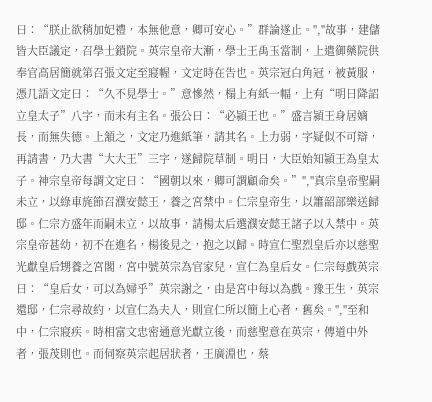曰：“朕止欲稍加妃禮，本無他意，卿可安心。”群論遂止。","故事，建儲皆大臣議定，召學士鎖院。英宗皇帝大漸，學士王禹玉當制，上遣御藥院供奉官高居簡就第召張文定至寢幄，文定時在告也。英宗冠白角冠，被黃服，憑几語文定曰：“久不見學士。”意慘然，榻上有紙一幅，上有“明日降詔立皇太子”八字，而未有主名。張公曰：“必潁王也。”盛言潁王身居嫡長，而無失德。上頷之，文定乃進紙筆，請其名。上力弱，字疑似不可辯，再請書，乃大書“大大王”三字，遂歸院草制。明日，大臣始知潁王為皇太子。神宗皇帝每謂文定曰：“國朝以來，卿可謂顧命矣。”","真宗皇帝聖嗣未立，以綠車旄節召濮安懿王，養之宮禁中。仁宗皇帝生，以簫韶部樂送歸邸。仁宗方盛年而嗣未立，以故事，請楊太后選濮安懿王諸子以入禁中。英宗皇帝甚幼，初不在進名，楊後見之，抱之以歸。時宣仁聖烈皇后亦以慈聖光獻皇后甥養之宮閣，宮中號英宗為官家兒，宣仁為皇后女。仁宗每戲英宗曰：“皇后女，可以為婦乎”英宗謝之，由是宮中每以為戲。豫王生，英宗還邸，仁宗尋故約，以宣仁為夫人，則宣仁所以簡上心者，舊矣。","至和中，仁宗寢疾。時相富文忠密通意光獻立後，而慈聖意在英宗，傳道中外者，張茂則也。而伺察英宗起居狀者，王廣淵也，蔡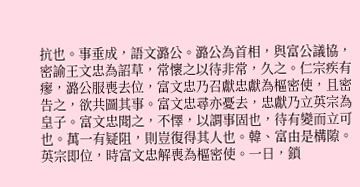抗也。事垂成，語文潞公。潞公為首相，與富公議協，密諭王文忠為詔草，常懷之以待非常，久之。仁宗疾有瘳，潞公服喪去位，富文忠乃召獻忠獻為樞密使，且密告之，欲共圖其事。富文忠尋亦憂去，忠獻乃立英宗為皇子。富文忠聞之，不懌，以謂事固也，待有變而立可也。萬一有疑阻，則豈復得其人也。韓、富由是構隙。英宗即位，時富文忠解喪為樞密使。一日，鎖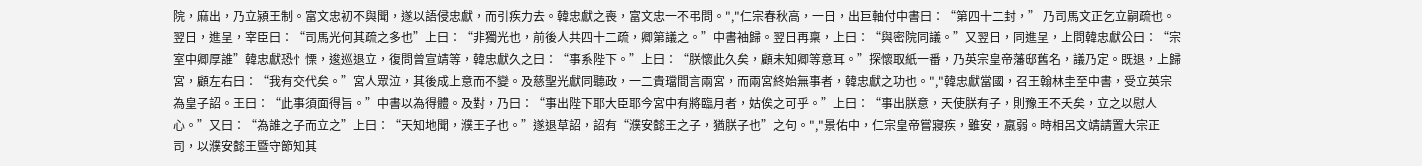院，麻出，乃立潁王制。富文忠初不與聞，遂以語侵忠獻，而引疾力去。韓忠獻之喪，富文忠一不弔問。","仁宗春秋高，一日，出巨軸付中書曰：“第四十二封，” 乃司馬文正乞立嗣疏也。翌日，進呈，宰臣曰：“司馬光何其疏之多也”上曰：“非獨光也，前後人共四十二疏，卿第議之。”中書袖歸。翌日再稟，上曰：“與密院同議。”又翌日，同進呈，上問韓忠獻公曰：“宗室中卿厚誰”韓忠獻恐忄慄，逡巡退立，復問曾宣靖等，韓忠獻久之曰：“事系陛下。”上曰：“朕懷此久矣，顧未知卿等意耳。”探懷取紙一番，乃英宗皇帝藩邸舊名，議乃定。既退，上歸宮，顧左右曰：“我有交代矣。”宮人眾泣，其後成上意而不變。及慈聖光獻同聽政，一二貴璫間言兩宮，而兩宮終始無事者，韓忠獻之功也。","韓忠獻當國，召王翰林圭至中書，受立英宗為皇子詔。王曰：“此事須面得旨。”中書以為得體。及對，乃曰：“事出陛下耶大臣耶今宮中有將臨月者，姑俟之可乎。”上曰：“事出朕意，天使朕有子，則豫王不夭矣，立之以慰人心。”又曰：“為誰之子而立之”上曰：“天知地聞，濮王子也。”遂退草詔，詔有“濮安懿王之子，猶朕子也”之句。","景佑中，仁宗皇帝嘗寢疾，雖安，羸弱。時相呂文靖請置大宗正司，以濮安懿王暨守節知其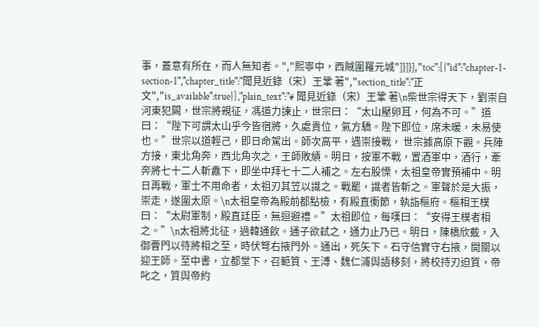事，蓋意有所在，而人無知者。","熙寧中，西賊圍羅元城"]}]}],"toc":[{"id":"chapter-1-section-1","chapter_title":"聞見近錄（宋）王鞏 著","section_title":"正文","is_available":true}],"plain_text":"# 聞見近錄（宋）王鞏 著\n柴世宗得天下，劉崇自河東犯闕，世宗將親征，馮道力諫止，世宗曰：“太山壓卵耳，何為不可。”道曰：“陛下可謂太山乎今皆宿將，久處貴位，氣方驕。陛下即位，席未暖，未易使也。”世宗以道輕己，即日命駕出。師次高平，遇崇接戰， 世宗據高原下觀。兵陣方接，東北角奔，西北角次之，王師敗績。明日，按軍不戰，置酒軍中，酒行，牽奔將七十二人斬纛下，即坐中拜七十二人補之。左右股慄，太祖皇帝實預補中。明日再戰，軍士不用命者，太祖刃其笠以識之。戰罷，識者皆斬之。軍聲於是大振，崇走，遂圍太原。\n太祖皇帝為殿前都點檢，有殿直衝節，執詣樞府。樞相王樸曰：“太尉軍制，殿直廷臣，無迴避禮。”太祖即位，每嘆曰：“安得王樸者相之。”\n太祖將北征，過韓通飲。通子欲弒之，通力止乃已。明日，陳橋欣戴，入御曹門以待將相之至，時伏弩右掖門外。通出，死矢下。石守信實守右掖，開關以迎王師。至中書，立都堂下，召範質、王溥、魏仁浦與語移刻，將校持刃迫質，帝叱之，質與帝約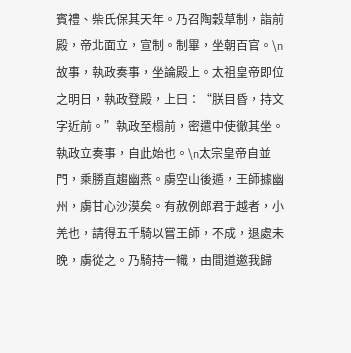賓禮、柴氏保其天年。乃召陶穀草制，詣前殿，帝北面立，宣制。制畢，坐朝百官。\n故事，執政奏事，坐論殿上。太祖皇帝即位之明日，執政登殿，上曰：“朕目昏，持文字近前。”執政至榻前，密遣中使徹其坐。執政立奏事，自此始也。\n太宗皇帝自並門，乘勝直趨幽燕。虜空山後遁，王師據幽州，虜甘心沙漠矣。有赦例郎君于越者，小羌也，請得五千騎以嘗王師，不成，退處未晚，虜從之。乃騎持一幟，由間道邀我歸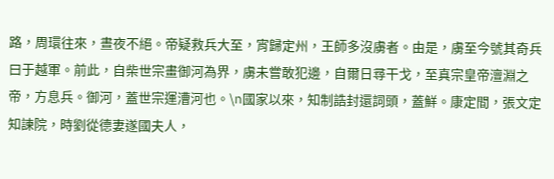路，周環往來，晝夜不絕。帝疑救兵大至，宵歸定州，王師多沒虜者。由是，虜至今號其奇兵曰于越軍。前此，自柴世宗畫御河為界，虜未嘗敢犯邊，自爾日尋干戈，至真宗皇帝澶淵之帝，方息兵。御河，蓋世宗運漕河也。\n國家以來，知制誥封還詞頭，蓋鮮。康定間，張文定知諫院，時劉從德妻遂國夫人，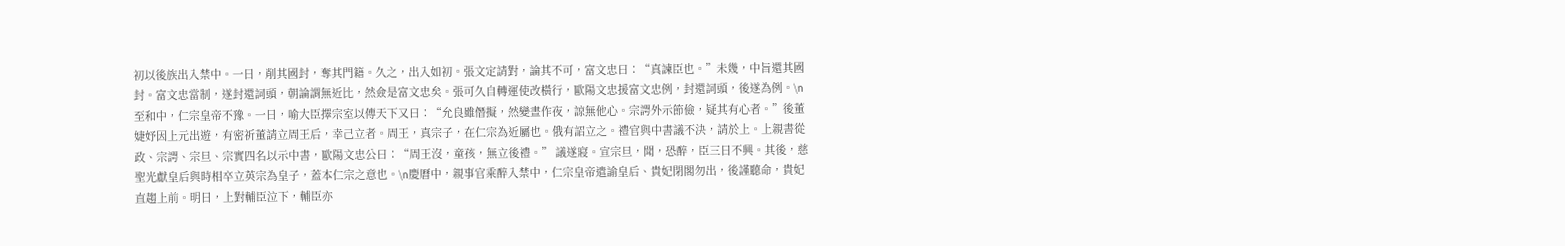初以後族出入禁中。一日，削其國封，奪其門籍。久之，出入如初。張文定請對，論其不可，富文忠曰：“真諫臣也。”未幾，中旨還其國封。富文忠當制，遂封還詞頭，朝論謂無近比，然僉是富文忠矣。張可久自轉運使改橫行，歐陽文忠援富文忠例，封還詞頭，後遂為例。\n至和中，仁宗皇帝不豫。一日，喻大臣擇宗室以傳天下又曰：“允良雖僭擬，然變晝作夜，諒無他心。宗諤外示節儉，疑其有心者。”後董婕妤因上元出遊，有密祈董請立周王后，幸己立者。周王，真宗子，在仁宗為近屬也。俄有詔立之。禮官與中書議不決，請於上。上親書從政、宗諤、宗旦、宗實四名以示中書，歐陽文忠公曰：“周王沒，童孩，無立後禮。” 議遂寢。宣宗旦，聞，恐醉，臣三日不興。其後，慈聖光獻皇后與時相卒立英宗為皇子，蓋本仁宗之意也。\n慶曆中，親事官乘醉入禁中，仁宗皇帝遣諭皇后、貴妃閉閣勿出，後謹聽命，貴妃直趨上前。明日，上對輔臣泣下，輔臣亦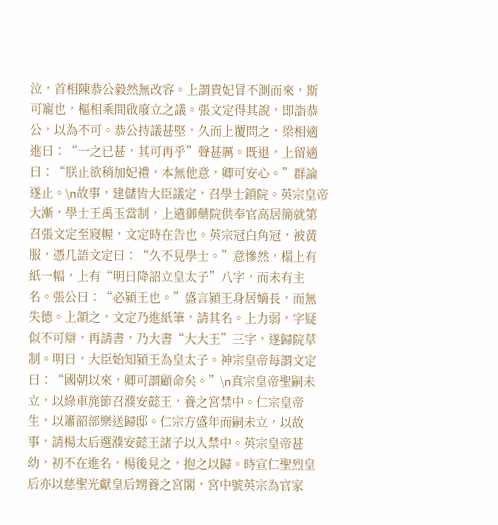泣，首相陳恭公毅然無改容。上謂貴妃冒不測而來，斯可寵也，樞相乘間啟廢立之議。張文定得其說，即詣恭公，以為不可。恭公持議甚堅，久而上覆問之，梁相適進曰：“一之已甚，其可再乎”聲甚厲。既退，上留適曰：“朕止欲稍加妃禮，本無他意，卿可安心。”群論遂止。\n故事，建儲皆大臣議定，召學士鎖院。英宗皇帝大漸，學士王禹玉當制，上遣御藥院供奉官高居簡就第召張文定至寢幄，文定時在告也。英宗冠白角冠，被黃服，憑几語文定曰：“久不見學士。”意慘然，榻上有紙一幅，上有“明日降詔立皇太子”八字，而未有主名。張公曰：“必潁王也。”盛言潁王身居嫡長，而無失德。上頷之，文定乃進紙筆，請其名。上力弱，字疑似不可辯，再請書，乃大書“大大王”三字，遂歸院草制。明日，大臣始知潁王為皇太子。神宗皇帝每謂文定曰：“國朝以來，卿可謂顧命矣。”\n真宗皇帝聖嗣未立，以綠車旄節召濮安懿王，養之宮禁中。仁宗皇帝生，以簫韶部樂送歸邸。仁宗方盛年而嗣未立，以故事，請楊太后選濮安懿王諸子以入禁中。英宗皇帝甚幼，初不在進名，楊後見之，抱之以歸。時宣仁聖烈皇后亦以慈聖光獻皇后甥養之宮閣，宮中號英宗為官家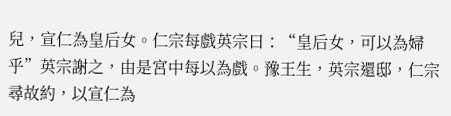兒，宣仁為皇后女。仁宗每戲英宗曰：“皇后女，可以為婦乎”英宗謝之，由是宮中每以為戲。豫王生，英宗還邸，仁宗尋故約，以宣仁為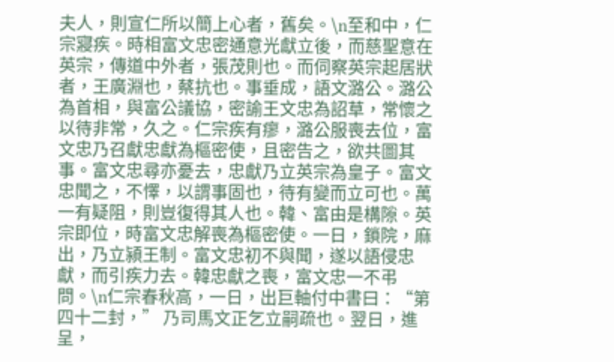夫人，則宣仁所以簡上心者，舊矣。\n至和中，仁宗寢疾。時相富文忠密通意光獻立後，而慈聖意在英宗，傳道中外者，張茂則也。而伺察英宗起居狀者，王廣淵也，蔡抗也。事垂成，語文潞公。潞公為首相，與富公議協，密諭王文忠為詔草，常懷之以待非常，久之。仁宗疾有瘳，潞公服喪去位，富文忠乃召獻忠獻為樞密使，且密告之，欲共圖其事。富文忠尋亦憂去，忠獻乃立英宗為皇子。富文忠聞之，不懌，以謂事固也，待有變而立可也。萬一有疑阻，則豈復得其人也。韓、富由是構隙。英宗即位，時富文忠解喪為樞密使。一日，鎖院，麻出，乃立潁王制。富文忠初不與聞，遂以語侵忠獻，而引疾力去。韓忠獻之喪，富文忠一不弔問。\n仁宗春秋高，一日，出巨軸付中書曰：“第四十二封，” 乃司馬文正乞立嗣疏也。翌日，進呈，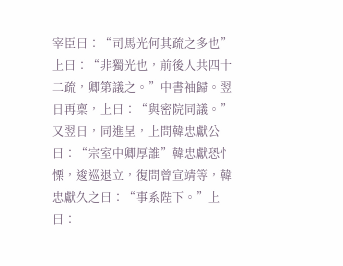宰臣曰：“司馬光何其疏之多也”上曰：“非獨光也，前後人共四十二疏，卿第議之。”中書袖歸。翌日再稟，上曰：“與密院同議。”又翌日，同進呈，上問韓忠獻公曰：“宗室中卿厚誰”韓忠獻恐忄慄，逡巡退立，復問曾宣靖等，韓忠獻久之曰：“事系陛下。”上曰：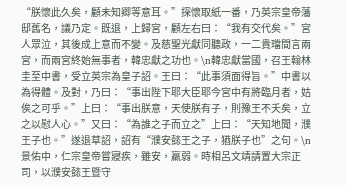“朕懷此久矣，顧未知卿等意耳。”探懷取紙一番，乃英宗皇帝藩邸舊名，議乃定。既退，上歸宮，顧左右曰：“我有交代矣。”宮人眾泣，其後成上意而不變。及慈聖光獻同聽政，一二貴璫間言兩宮，而兩宮終始無事者，韓忠獻之功也。\n韓忠獻當國，召王翰林圭至中書，受立英宗為皇子詔。王曰：“此事須面得旨。”中書以為得體。及對，乃曰：“事出陛下耶大臣耶今宮中有將臨月者，姑俟之可乎。”上曰：“事出朕意，天使朕有子，則豫王不夭矣，立之以慰人心。”又曰：“為誰之子而立之”上曰：“天知地聞，濮王子也。”遂退草詔，詔有“濮安懿王之子，猶朕子也”之句。\n景佑中，仁宗皇帝嘗寢疾，雖安，羸弱。時相呂文靖請置大宗正司，以濮安懿王暨守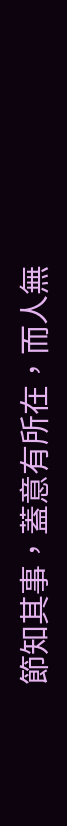節知其事，蓋意有所在，而人無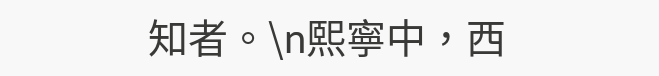知者。\n熙寧中，西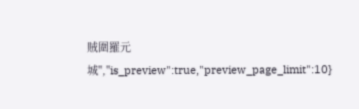賊圍羅元城","is_preview":true,"preview_page_limit":10}